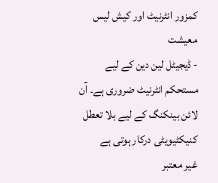کمزور انٹرنیٹ اور کیش لیس معیشت
- ڈیجیٹل لین دین کے لیے مستحکم انٹرنیٹ ضروری ہے۔ آن لائن بینکنگ کے لیے بلا تعطل کنیکٹیویٹی درکار ہوتی ہے
غیر معتبر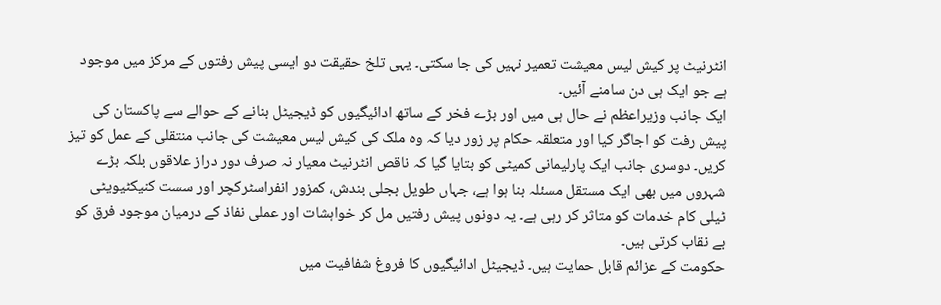انٹرنیٹ پر کیش لیس معیشت تعمیر نہیں کی جا سکتی۔ یہی تلخ حقیقت دو ایسی پیش رفتوں کے مرکز میں موجود ہے جو ایک ہی دن سامنے آئیں۔
ایک جانب وزیراعظم نے حال ہی میں اور بڑے فخر کے ساتھ ادائیگیوں کو ڈیجیٹل بنانے کے حوالے سے پاکستان کی پیش رفت کو اجاگر کیا اور متعلقہ حکام پر زور دیا کہ وہ ملک کی کیش لیس معیشت کی جانب منتقلی کے عمل کو تیز کریں۔ دوسری جانب ایک پارلیمانی کمیٹی کو بتایا گیا کہ ناقص انٹرنیٹ معیار نہ صرف دور دراز علاقوں بلکہ بڑے شہروں میں بھی ایک مستقل مسئلہ بنا ہوا ہے، جہاں طویل بجلی بندش، کمزور انفراسٹرکچر اور سست کنیکٹیویٹی ٹیلی کام خدمات کو متاثر کر رہی ہے۔ یہ دونوں پیش رفتیں مل کر خواہشات اور عملی نفاذ کے درمیان موجود فرق کو بے نقاب کرتی ہیں۔
حکومت کے عزائم قابل حمایت ہیں۔ ڈیجیٹل ادائیگیوں کا فروغ شفافیت میں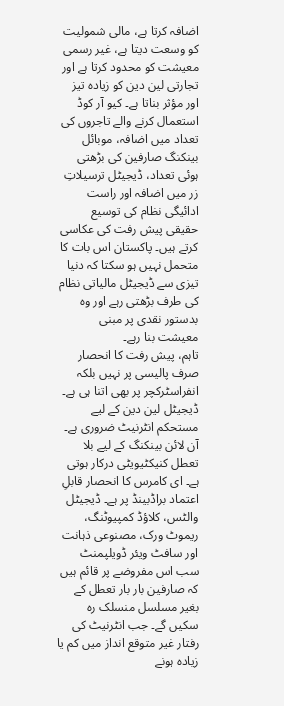اضافہ کرتا ہے، مالی شمولیت کو وسعت دیتا ہے، غیر رسمی معیشت کو محدود کرتا ہے اور تجارتی لین دین کو زیادہ تیز اور مؤثر بناتا ہے۔ کیو آر کوڈ استعمال کرنے والے تاجروں کی تعداد میں اضافہ، موبائل بینکنگ صارفین کی بڑھتی ہوئی تعداد، ڈیجیٹل ترسیلاتِ زر میں اضافہ اور راست ادائیگی نظام کی توسیع حقیقی پیش رفت کی عکاسی کرتے ہیں۔ پاکستان اس بات کا متحمل نہیں ہو سکتا کہ دنیا تیزی سے ڈیجیٹل مالیاتی نظام کی طرف بڑھتی رہے اور وہ بدستور نقدی پر مبنی معیشت بنا رہے۔
تاہم، پیش رفت کا انحصار صرف پالیسی پر نہیں بلکہ انفراسٹرکچر پر بھی اتنا ہی ہے۔
ڈیجیٹل لین دین کے لیے مستحکم انٹرنیٹ ضروری ہے۔ آن لائن بینکنگ کے لیے بلا تعطل کنیکٹیویٹی درکار ہوتی ہے۔ ای کامرس کا انحصار قابلِ اعتماد براڈبینڈ پر ہے۔ ڈیجیٹل والٹس، کلاؤڈ کمپیوٹنگ، ریموٹ ورک، مصنوعی ذہانت اور سافٹ ویئر ڈویلپمنٹ سب اس مفروضے پر قائم ہیں کہ صارفین بار بار تعطل کے بغیر مسلسل منسلک رہ سکیں گے۔ جب انٹرنیٹ کی رفتار غیر متوقع انداز میں کم یا زیادہ ہونے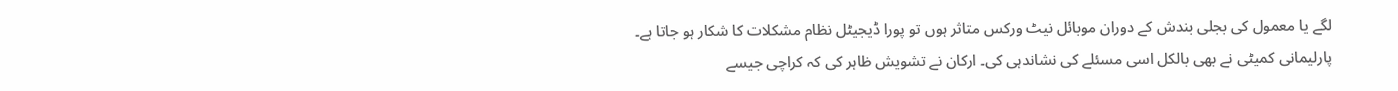لگے یا معمول کی بجلی بندش کے دوران موبائل نیٹ ورکس متاثر ہوں تو پورا ڈیجیٹل نظام مشکلات کا شکار ہو جاتا ہے۔
پارلیمانی کمیٹی نے بھی بالکل اسی مسئلے کی نشاندہی کی۔ ارکان نے تشویش ظاہر کی کہ کراچی جیسے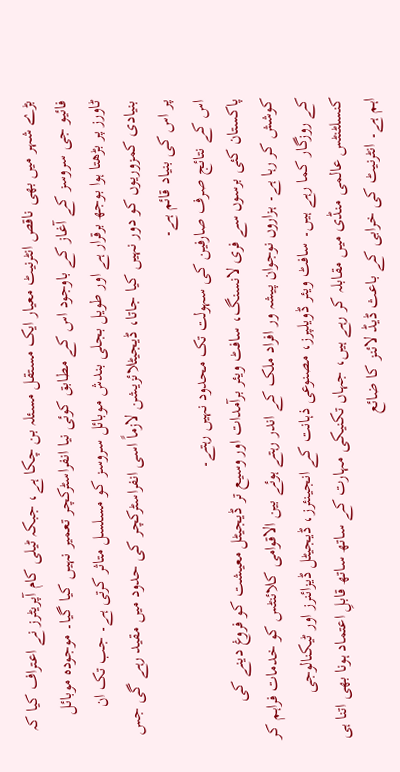بڑے شہر میں بھی ناقص انٹرنیٹ معیار ایک مستقل مسئلہ بن چکا ہے، جبکہ ٹیلی کام آپریٹرز نے اعتراف کیا کہ فائیو جی سروسز کے آغاز کے باوجود اس کے مطابق کوئی نیا انفراسٹرکچر تعمیر نہیں کیا گیا۔ موجودہ موبائل ٹاورز پر بڑھتا ہوا بوجھ برقرار ہے اور طویل بجلی بندش موبائل سروسز کو مسلسل متاثر کرتی ہے۔ جب تک ان بنیادی کمزوریوں کو دور نہیں کیا جاتا، ڈیجیٹلائزیشن لازماً اسی انفراسٹرکچر کی حدود میں مقید رہے گی جس پر اس کی بنیاد قائم ہے۔
اس کے نتائج صرف صارفین کی سہولت تک محدود نہیں رہتے۔
پاکستان کئی برسوں سے فری لانسنگ، سافٹ ویئر برآمدات اور وسیع تر ڈیجیٹل معیشت کو فروغ دینے کی کوشش کر رہا ہے۔ ہزاروں نوجوان پیشہ ور افراد ملک کے اندر رہتے ہوئے بین الاقوامی کلائنٹس کو خدمات فراہم کر کے روزگار کما رہے ہیں۔ سافٹ ویئر ڈویلپرز، مصنوعی ذہانت کے انجینئرز، ڈیجیٹل ڈیزائنرز اور ٹیکنالوجی کنسلٹنٹس عالمی منڈی میں مقابلہ کر رہے ہیں، جہاں تکنیکی مہارت کے ساتھ ساتھ قابلِ اعتماد ہونا بھی اتنا ہی اہم ہے۔ انٹرنیٹ کی خرابی کے باعث ڈیڈ لائنز کا ضائع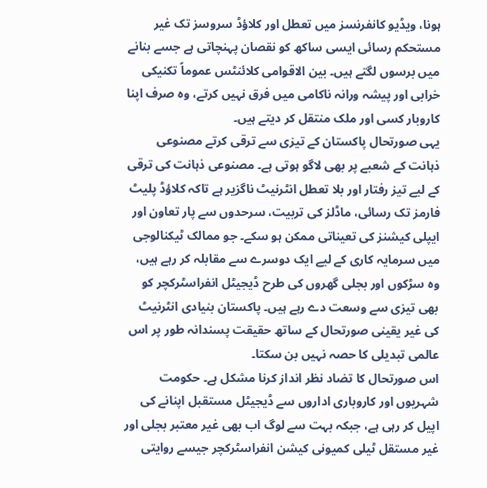ہونا، ویڈیو کانفرنسز میں تعطل اور کلاؤڈ سروسز تک غیر مستحکم رسائی ایسی ساکھ کو نقصان پہنچاتی ہے جسے بنانے میں برسوں لگتے ہیں۔ بین الاقوامی کلائنٹس عموماً تکنیکی خرابی اور پیشہ ورانہ ناکامی میں فرق نہیں کرتے، وہ صرف اپنا کاروبار کسی اور ملک منتقل کر دیتے ہیں۔
یہی صورتحال پاکستان کے تیزی سے ترقی کرتے مصنوعی ذہانت کے شعبے پر بھی لاگو ہوتی ہے۔ مصنوعی ذہانت کی ترقی کے لیے تیز رفتار اور بلا تعطل انٹرنیٹ ناگزیر ہے تاکہ کلاؤڈ پلیٹ فارمز تک رسائی، ماڈلز کی تربیت، سرحدوں سے پار تعاون اور ایپلی کیشنز کی تعیناتی ممکن ہو سکے۔ جو ممالک ٹیکنالوجی میں سرمایہ کاری کے لیے ایک دوسرے سے مقابلہ کر رہے ہیں، وہ سڑکوں اور بجلی گھروں کی طرح ڈیجیٹل انفراسٹرکچر کو بھی تیزی سے وسعت دے رہے ہیں۔ پاکستان بنیادی انٹرنیٹ کی غیر یقینی صورتحال کے ساتھ حقیقت پسندانہ طور پر اس عالمی تبدیلی کا حصہ نہیں بن سکتا۔
اس صورتحال کا تضاد نظر انداز کرنا مشکل ہے۔ حکومت شہریوں اور کاروباری اداروں سے ڈیجیٹل مستقبل اپنانے کی اپیل کر رہی ہے، جبکہ بہت سے لوگ اب بھی غیر معتبر بجلی اور غیر مستقل ٹیلی کمیونی کیشن انفراسٹرکچر جیسے روایتی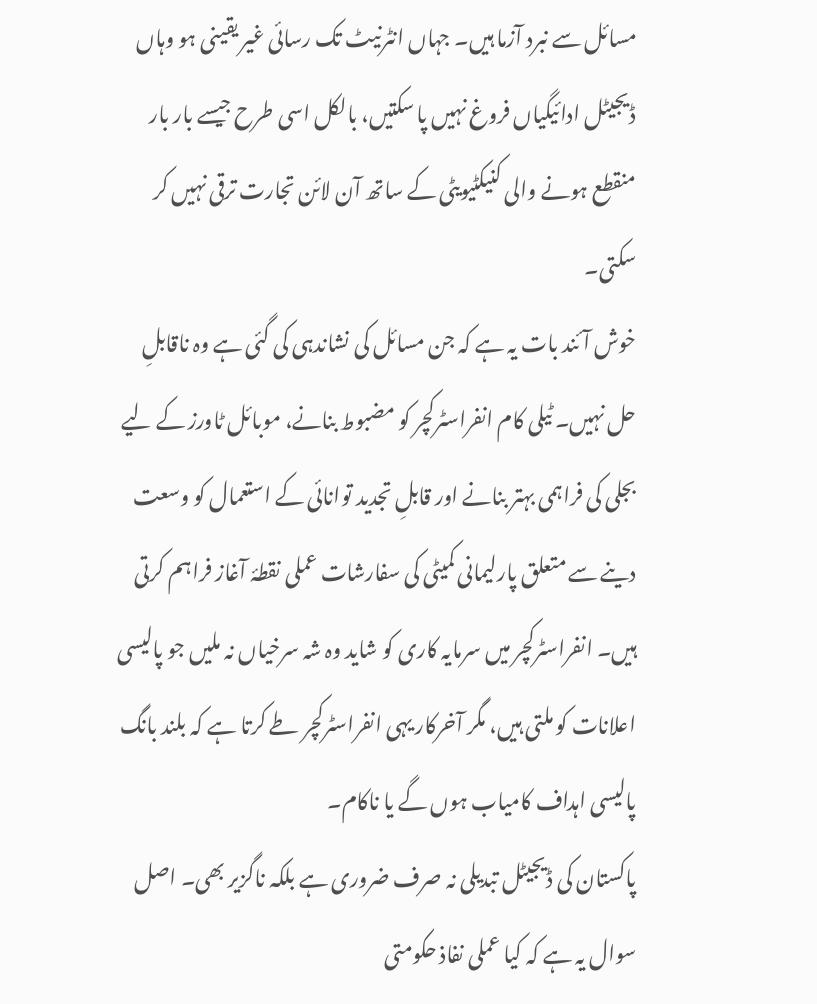مسائل سے نبرد آزما ہیں۔ جہاں انٹرنیٹ تک رسائی غیر یقینی ہو وہاں ڈیجیٹل ادائیگیاں فروغ نہیں پا سکتیں، بالکل اسی طرح جیسے بار بار منقطع ہونے والی کنیکٹیویٹی کے ساتھ آن لائن تجارت ترقی نہیں کر سکتی۔
خوش آئند بات یہ ہے کہ جن مسائل کی نشاندہی کی گئی ہے وہ ناقابلِ حل نہیں۔ ٹیلی کام انفراسٹرکچر کو مضبوط بنانے، موبائل ٹاورز کے لیے بجلی کی فراہمی بہتر بنانے اور قابلِ تجدید توانائی کے استعمال کو وسعت دینے سے متعلق پارلیمانی کمیٹی کی سفارشات عملی نقطۂ آغاز فراہم کرتی ہیں۔ انفراسٹرکچر میں سرمایہ کاری کو شاید وہ شہ سرخیاں نہ ملیں جو پالیسی اعلانات کو ملتی ہیں، مگر آخرکار یہی انفراسٹرکچر طے کرتا ہے کہ بلند بانگ پالیسی اہداف کامیاب ہوں گے یا ناکام۔
پاکستان کی ڈیجیٹل تبدیلی نہ صرف ضروری ہے بلکہ ناگزیر بھی۔ اصل سوال یہ ہے کہ کیا عملی نفاذ حکومتی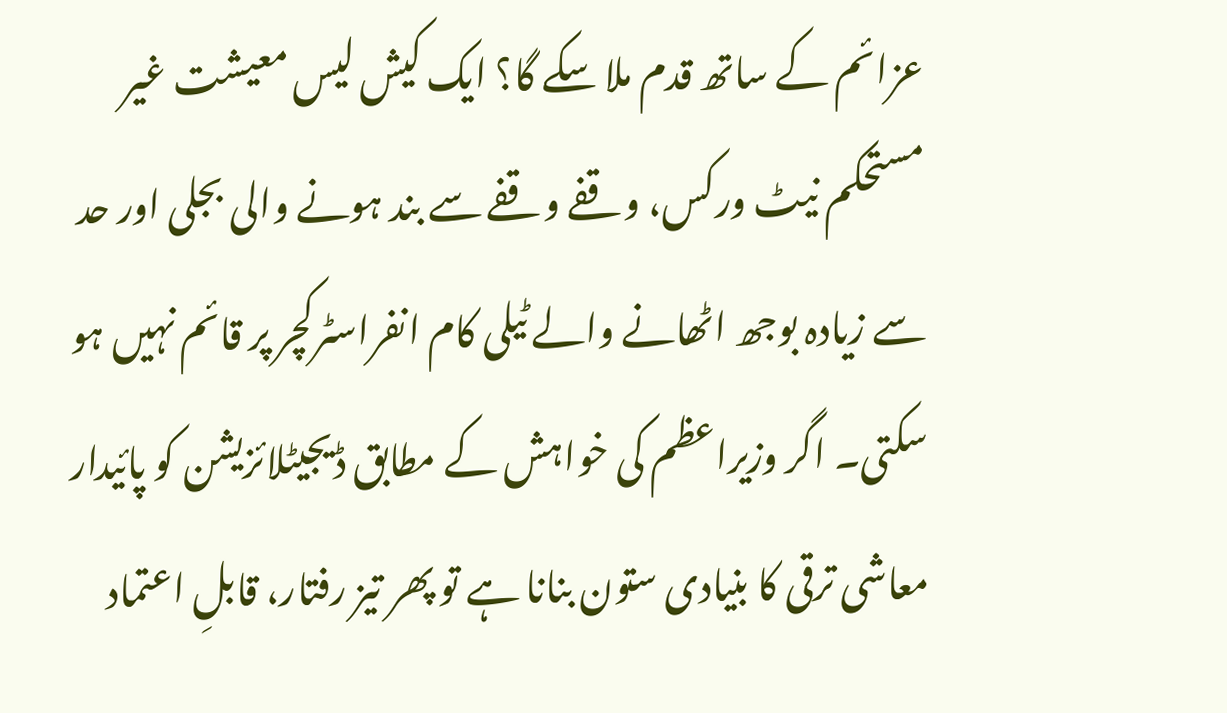عزائم کے ساتھ قدم ملا سکے گا؟ ایک کیش لیس معیشت غیر مستحکم نیٹ ورکس، وقفے وقفے سے بند ہونے والی بجلی اور حد سے زیادہ بوجھ اٹھانے والے ٹیلی کام انفراسٹرکچر پر قائم نہیں ہو سکتی۔ اگر وزیراعظم کی خواہش کے مطابق ڈیجیٹلائزیشن کو پائیدار معاشی ترقی کا بنیادی ستون بنانا ہے تو پھر تیز رفتار، قابلِ اعتماد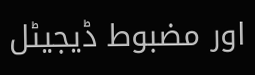اور مضبوط ڈیجیٹل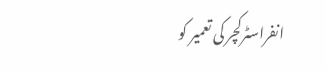انفراسٹرکچر کی تعمیر کو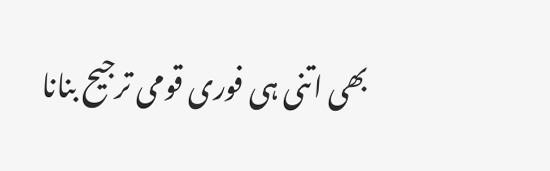بھی اتنی ہی فوری قومی ترجیح بنانا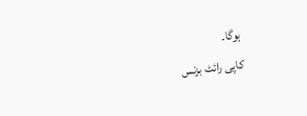ہوگا۔
کاپی رائٹ بزنس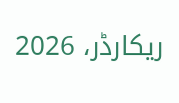ریکارڈر، 2026